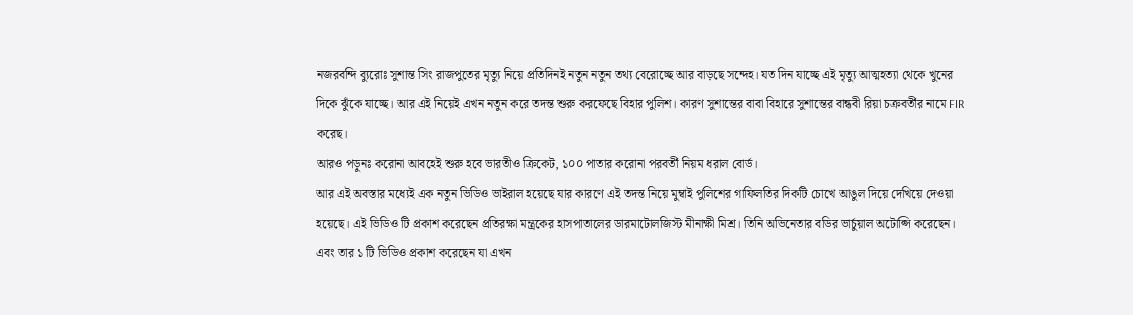নজরবন্দি ব্যুরোঃ সুশান্ত সিং রাজপুতের মৃত্যু নিয়ে প্রতিদিনই নতুন নতুন তথ্য বেরোচ্ছে আর বাড়ছে সন্দেহ। যত দিন যাচ্ছে এই মৃত্যু আত্মহত্যা থেকে খুনের দিকে ঝুঁকে যাচ্ছে। আর এই নিয়েই এখন নতুন করে তদন্ত শুরু করফেছে বিহার পুলিশ। কারণ সুশান্তের বাবা বিহারে সুশান্তের বান্ধবী রিয়া চক্রবর্তীর নামে FIR করেছ।
আরও পড়ুনঃ করোনা আবহেই শুরু হবে ভারতীও ক্রিকেট, ১০০ পাতার করোনা পরবর্তী নিয়ম ধরাল বোর্ড।
আর এই অবস্তার মধ্যেই এক নতুন ভিডিও ভাইরাল হয়েছে যার কারণে এই তদন্ত নিয়ে মুম্বাই পুলিশের গাফিলতির দিকটি চোখে আঙুল দিয়ে দেখিয়ে দেওয়া হয়েছে। এই ভিডিও টি প্রকাশ করেছেন প্রতিরক্ষা মন্ত্রকের হাসপাতালের ডারমাটোলজিস্ট মীনাক্ষী মিশ্র। তিনি অভিনেতার বডির ভার্চুয়াল অটোপ্সি করেছেন।
এবং তার ১ টি ভিডিও প্রকাশ করেছেন যা এখন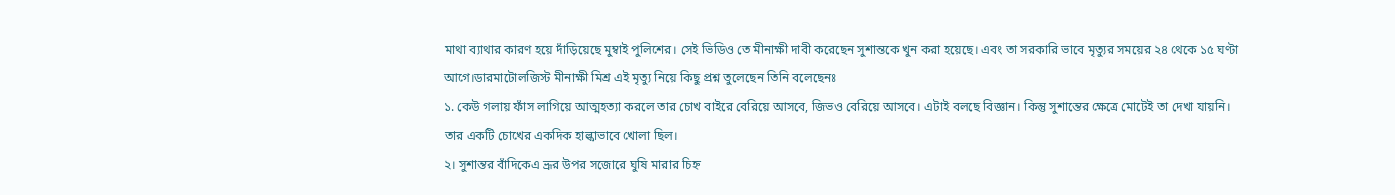মাথা ব্যাথার কারণ হয়ে দাঁড়িয়েছে মুম্বাই পুলিশের। সেই ভিডিও তে মীনাক্ষী দাবী করেছেন সুশান্তকে খুন করা হয়েছে। এবং তা সরকারি ভাবে মৃত্যুর সময়ের ২৪ থেকে ১৫ ঘণ্টা আগে।ডারমাটোলজিস্ট মীনাক্ষী মিশ্র এই মৃত্যু নিয়ে কিছু প্রশ্ন তুলেছেন তিনি বলেছেনঃ
১. কেউ গলায় ফাঁস লাগিয়ে আত্মহত্যা করলে তার চোখ বাইরে বেরিয়ে আসবে, জিভও বেরিয়ে আসবে। এটাই বলছে বিজ্ঞান। কিন্তু সুশান্তের ক্ষেত্রে মোটেই তা দেখা যায়নি। তার একটি চোখের একদিক হাল্কাভাবে খোলা ছিল।
২। সুশান্তর বাঁদিকেএ ভ্রূর উপর সজোরে ঘুষি মারার চিহ্ন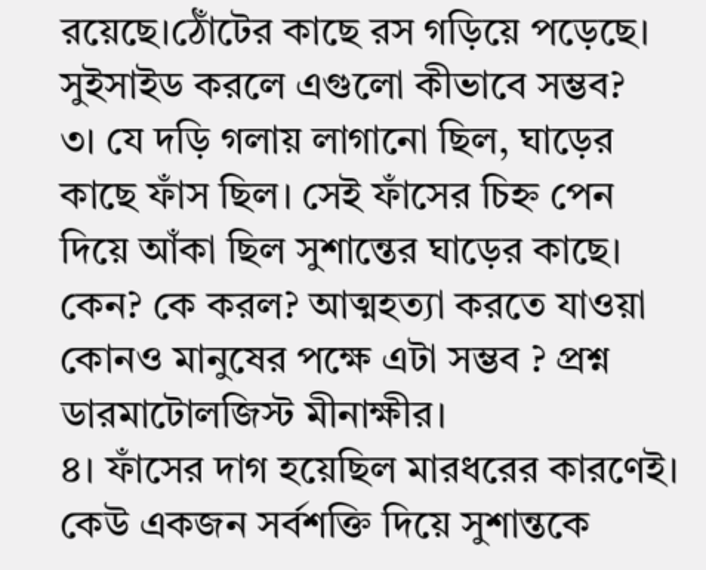রয়েছে।ঠোঁটের কাছে রস গড়িয়ে পড়েছে। সুইসাইড করলে এগুলো কীভাবে সম্ভব?
৩। যে দড়ি গলায় লাগানো ছিল, ঘাড়ের কাছে ফাঁস ছিল। সেই ফাঁসের চিহ্ন পেন দিয়ে আঁকা ছিল সুশান্তের ঘাড়ের কাছে। কেন? কে করল? আত্মহত্যা করতে যাওয়া কোনও মানুষের পক্ষে এটা সম্ভব ? প্রশ্ন ডারমাটোলজিস্ট মীনাক্ষীর।
৪। ফাঁসের দাগ হয়েছিল মারধরের কারণেই। কেউ একজন সর্বশক্তি দিয়ে সুশান্তকে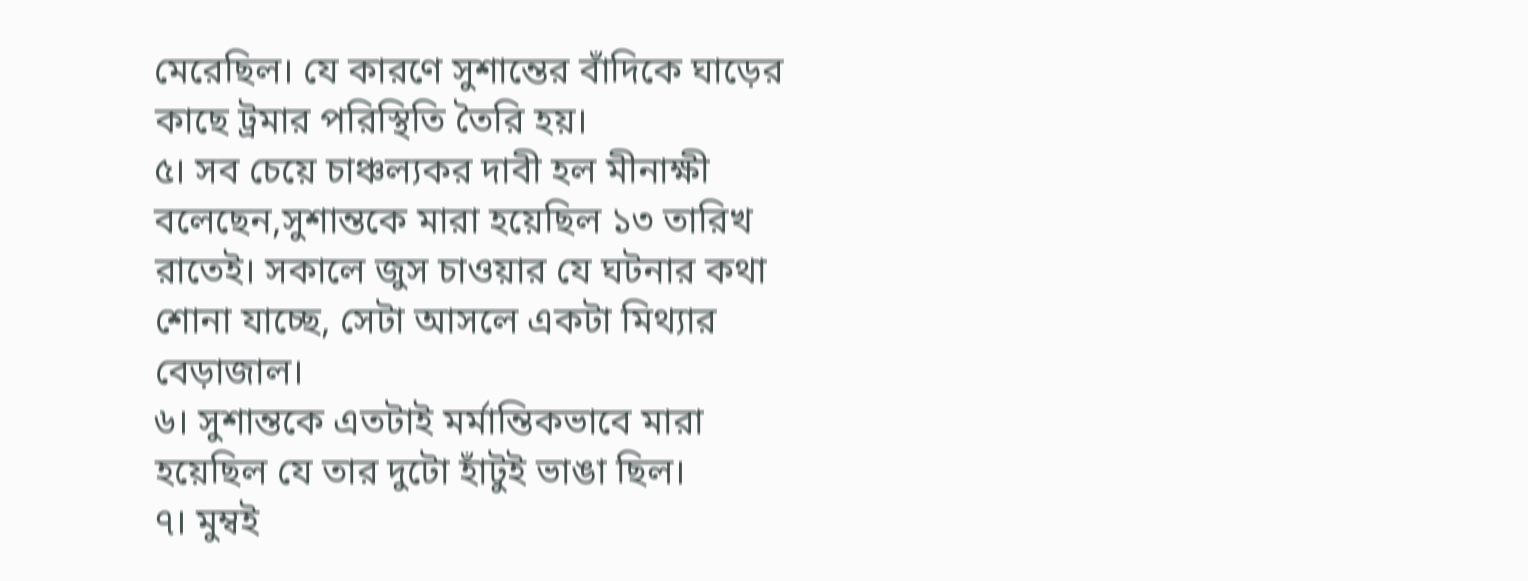মেরেছিল। যে কারণে সুশান্তের বাঁদিকে ঘাড়ের কাছে ট্রমার পরিস্থিতি তৈরি হয়।
৫। সব চেয়ে চাঞ্চল্যকর দাবী হল মীনাক্ষী বলেছেন,সুশান্তকে মারা হয়েছিল ১৩ তারিখ রাতেই। সকালে জুস চাওয়ার যে ঘটনার কথা শোনা যাচ্ছে, সেটা আসলে একটা মিথ্যার বেড়াজাল।
৬। সুশান্তকে এতটাই মর্মান্তিকভাবে মারা হয়েছিল যে তার দুটো হাঁটুই ভাঙা ছিল।
৭। মুম্বই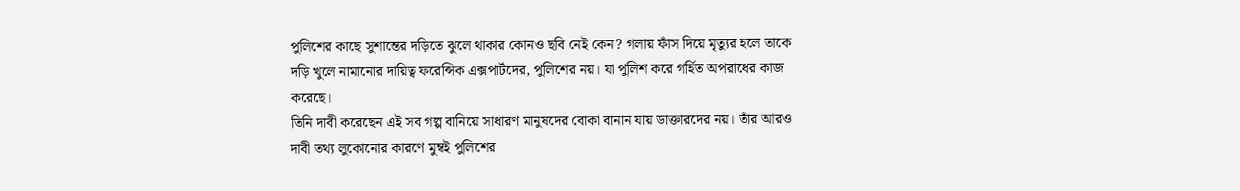পুলিশের কাছে সুশান্তের দড়িতে ঝুলে থাকার কোনও ছবি নেই কেন? গলায় ফাঁস দিয়ে মৃত্যুর হলে তাকে দড়ি খুলে নামানোর দায়িত্ব ফরেন্সিক এক্সপার্টদের, পুলিশের নয়। যা পুলিশ করে গর্হিত অপরাধের কাজ করেছে।
তিনি দাবী করেছেন এই সব গল্প বানিয়ে সাধারণ মানুষদের বোকা বানান যায় ডাক্তারদের নয়। তাঁর আরও দাবী তথ্য লুকোনোর কারণে মুম্বই পুলিশের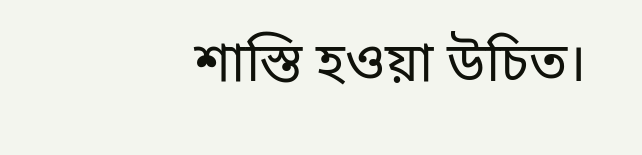শাস্তি হওয়া উচিত।